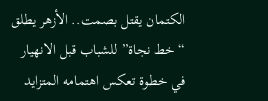الكتمان يقتل بصمت.. الأزهر يطلق “خط نجاة” للشباب قبل الانهيار
في خطوة تعكس اهتمامه المتزايد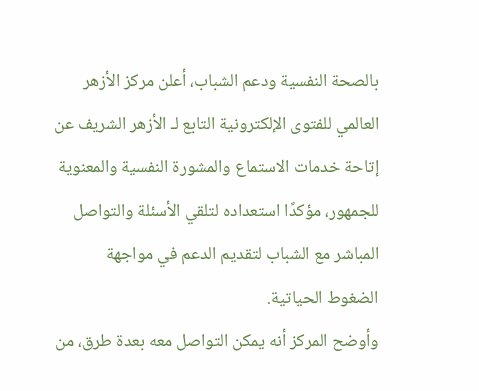بالصحة النفسية ودعم الشباب، أعلن مركز الأزهر العالمي للفتوى الإلكترونية التابع لـ الأزهر الشريف عن إتاحة خدمات الاستماع والمشورة النفسية والمعنوية للجمهور، مؤكدًا استعداده لتلقي الأسئلة والتواصل المباشر مع الشباب لتقديم الدعم في مواجهة الضغوط الحياتية.
وأوضح المركز أنه يمكن التواصل معه بعدة طرق، من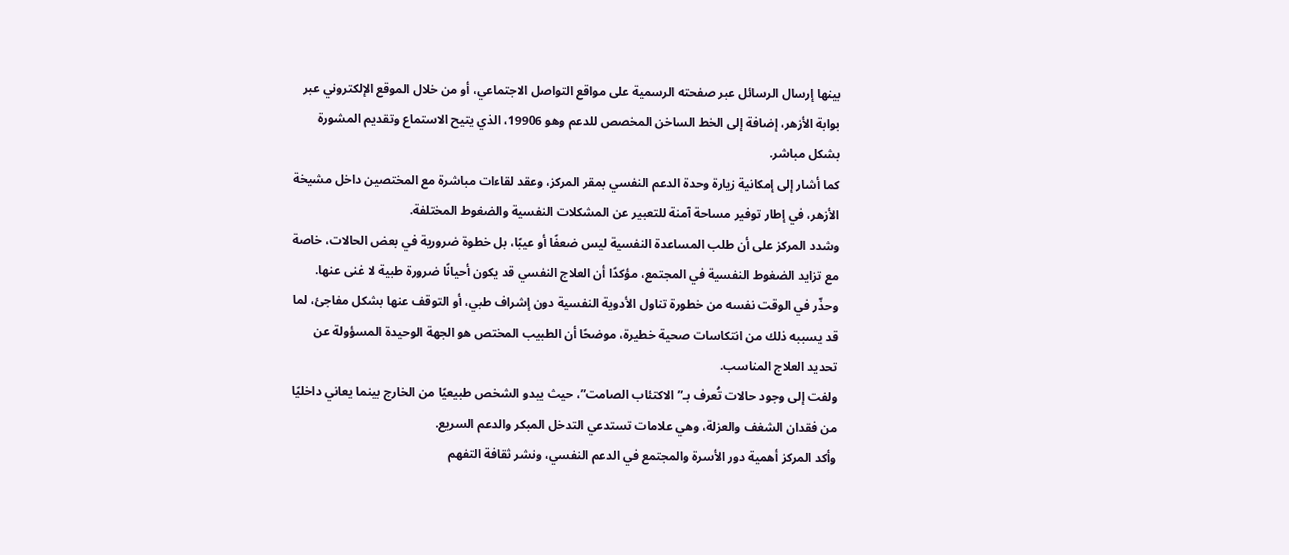بينها إرسال الرسائل عبر صفحته الرسمية على مواقع التواصل الاجتماعي، أو من خلال الموقع الإلكتروني عبر بوابة الأزهر، إضافة إلى الخط الساخن المخصص للدعم وهو 19906، الذي يتيح الاستماع وتقديم المشورة بشكل مباشر.
كما أشار إلى إمكانية زيارة وحدة الدعم النفسي بمقر المركز، وعقد لقاءات مباشرة مع المختصين داخل مشيخة الأزهر، في إطار توفير مساحة آمنة للتعبير عن المشكلات النفسية والضغوط المختلفة.
وشدد المركز على أن طلب المساعدة النفسية ليس ضعفًا أو عيبًا، بل خطوة ضرورية في بعض الحالات، خاصة مع تزايد الضغوط النفسية في المجتمع، مؤكدًا أن العلاج النفسي قد يكون أحيانًا ضرورة طبية لا غنى عنها.
وحذّر في الوقت نفسه من خطورة تناول الأدوية النفسية دون إشراف طبي، أو التوقف عنها بشكل مفاجئ، لما قد يسببه ذلك من انتكاسات صحية خطيرة، موضحًا أن الطبيب المختص هو الجهة الوحيدة المسؤولة عن تحديد العلاج المناسب.
ولفت إلى وجود حالات تُعرف بـ”الاكتئاب الصامت”، حيث يبدو الشخص طبيعيًا من الخارج بينما يعاني داخليًا من فقدان الشغف والعزلة، وهي علامات تستدعي التدخل المبكر والدعم السريع.
وأكد المركز أهمية دور الأسرة والمجتمع في الدعم النفسي، ونشر ثقافة التفهم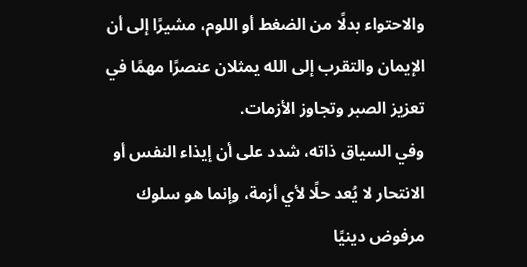والاحتواء بدلًا من الضغط أو اللوم، مشيرًا إلى أن الإيمان والتقرب إلى الله يمثلان عنصرًا مهمًا في تعزيز الصبر وتجاوز الأزمات.
وفي السياق ذاته، شدد على أن إيذاء النفس أو الانتحار لا يُعد حلًا لأي أزمة، وإنما هو سلوك مرفوض دينيًا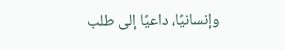وإنسانيًا، داعيًا إلى طلب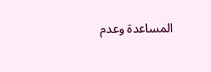المساعدة وعدم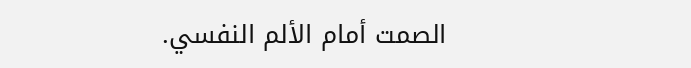الصمت أمام الألم النفسي.